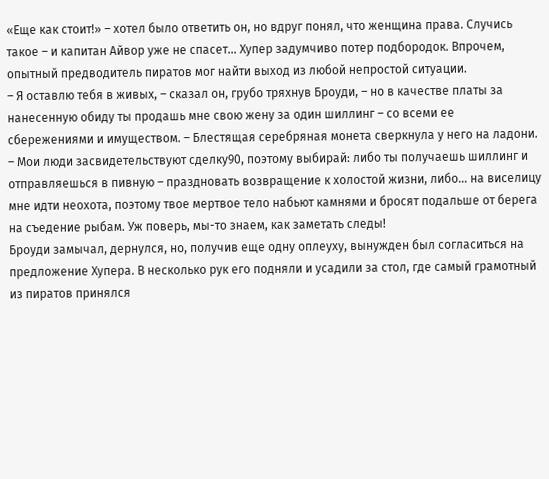«Еще как стоит!» – хотел было ответить он, но вдруг понял, что женщина права. Случись такое – и капитан Айвор уже не спасет… Хупер задумчиво потер подбородок. Впрочем, опытный предводитель пиратов мог найти выход из любой непростой ситуации.
– Я оставлю тебя в живых, – сказал он, грубо тряхнув Броуди, – но в качестве платы за нанесенную обиду ты продашь мне свою жену за один шиллинг – со всеми ее сбережениями и имуществом. – Блестящая серебряная монета сверкнула у него на ладони. – Мои люди засвидетельствуют сделку90, поэтому выбирай: либо ты получаешь шиллинг и отправляешься в пивную – праздновать возвращение к холостой жизни, либо… на виселицу мне идти неохота, поэтому твое мертвое тело набьют камнями и бросят подальше от берега на съедение рыбам. Уж поверь, мы-то знаем, как заметать следы!
Броуди замычал, дернулся, но, получив еще одну оплеуху, вынужден был согласиться на предложение Хупера. В несколько рук его подняли и усадили за стол, где самый грамотный из пиратов принялся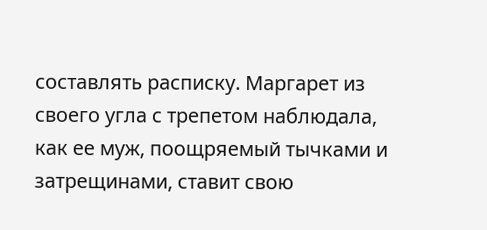составлять расписку. Маргарет из своего угла с трепетом наблюдала, как ее муж, поощряемый тычками и затрещинами, ставит свою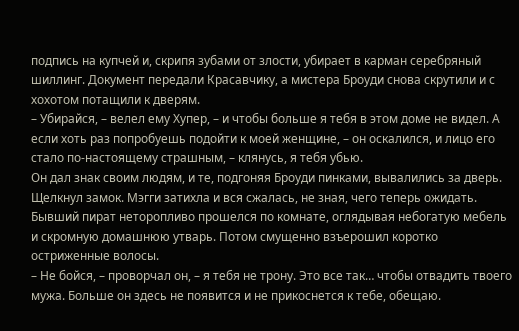подпись на купчей и, скрипя зубами от злости, убирает в карман серебряный шиллинг. Документ передали Красавчику, а мистера Броуди снова скрутили и с хохотом потащили к дверям.
– Убирайся, – велел ему Хупер, – и чтобы больше я тебя в этом доме не видел. А если хоть раз попробуешь подойти к моей женщине, – он оскалился, и лицо его стало по-настоящему страшным, – клянусь, я тебя убью.
Он дал знак своим людям, и те, подгоняя Броуди пинками, вывалились за дверь. Щелкнул замок. Мэгги затихла и вся сжалась, не зная, чего теперь ожидать.
Бывший пират неторопливо прошелся по комнате, оглядывая небогатую мебель и скромную домашнюю утварь. Потом смущенно взъерошил коротко остриженные волосы.
– Не бойся, – проворчал он, – я тебя не трону. Это все так… чтобы отвадить твоего мужа. Больше он здесь не появится и не прикоснется к тебе, обещаю.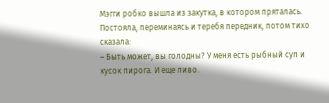Мэгги робко вышла из закутка, в котором пряталась. Постояла, переминаясь и теребя передник, потом тихо сказала:
– Быть может, вы голодны? У меня есть рыбный суп и кусок пирога. И еще пиво.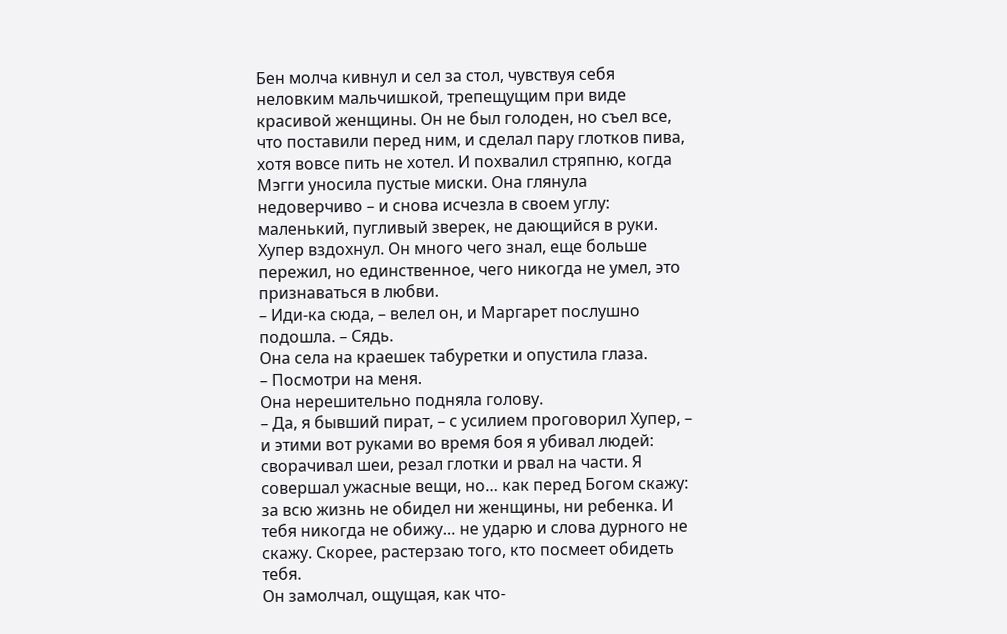Бен молча кивнул и сел за стол, чувствуя себя неловким мальчишкой, трепещущим при виде красивой женщины. Он не был голоден, но съел все, что поставили перед ним, и сделал пару глотков пива, хотя вовсе пить не хотел. И похвалил стряпню, когда Мэгги уносила пустые миски. Она глянула недоверчиво – и снова исчезла в своем углу: маленький, пугливый зверек, не дающийся в руки. Хупер вздохнул. Он много чего знал, еще больше пережил, но единственное, чего никогда не умел, это признаваться в любви.
– Иди-ка сюда, – велел он, и Маргарет послушно подошла. – Сядь.
Она села на краешек табуретки и опустила глаза.
– Посмотри на меня.
Она нерешительно подняла голову.
– Да, я бывший пират, – с усилием проговорил Хупер, – и этими вот руками во время боя я убивал людей: сворачивал шеи, резал глотки и рвал на части. Я совершал ужасные вещи, но… как перед Богом скажу: за всю жизнь не обидел ни женщины, ни ребенка. И тебя никогда не обижу… не ударю и слова дурного не скажу. Скорее, растерзаю того, кто посмеет обидеть тебя.
Он замолчал, ощущая, как что-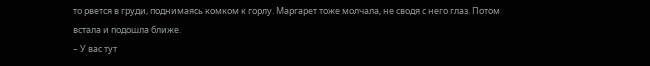то рвется в груди, поднимаясь комком к горлу. Маргарет тоже молчала, не сводя с него глаз. Потом встала и подошла ближе.
– У вас тут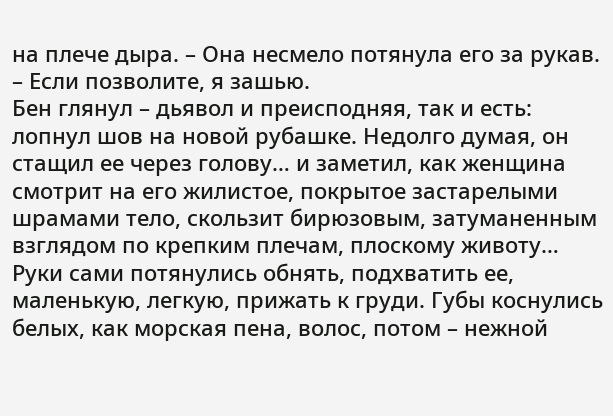на плече дыра. – Она несмело потянула его за рукав. – Если позволите, я зашью.
Бен глянул – дьявол и преисподняя, так и есть: лопнул шов на новой рубашке. Недолго думая, он стащил ее через голову… и заметил, как женщина смотрит на его жилистое, покрытое застарелыми шрамами тело, скользит бирюзовым, затуманенным взглядом по крепким плечам, плоскому животу… Руки сами потянулись обнять, подхватить ее, маленькую, легкую, прижать к груди. Губы коснулись белых, как морская пена, волос, потом – нежной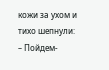кожи за ухом и тихо шепнули:
– Пойдем-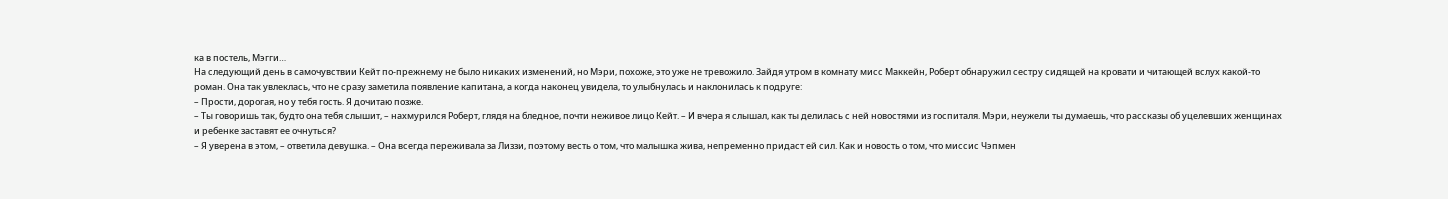ка в постель, Мэгги…
На следующий день в самочувствии Кейт по-прежнему не было никаких изменений, но Мэри, похоже, это уже не тревожило. Зайдя утром в комнату мисс Маккейн, Роберт обнаружил сестру сидящей на кровати и читающей вслух какой-то роман. Она так увлеклась, что не сразу заметила появление капитана, а когда наконец увидела, то улыбнулась и наклонилась к подруге:
– Прости, дорогая, но у тебя гость. Я дочитаю позже.
– Ты говоришь так, будто она тебя слышит, – нахмурился Роберт, глядя на бледное, почти неживое лицо Кейт. – И вчера я слышал, как ты делилась с ней новостями из госпиталя. Мэри, неужели ты думаешь, что рассказы об уцелевших женщинах и ребенке заставят ее очнуться?
– Я уверена в этом, – ответила девушка. – Она всегда переживала за Лиззи, поэтому весть о том, что малышка жива, непременно придаст ей сил. Как и новость о том, что миссис Чэпмен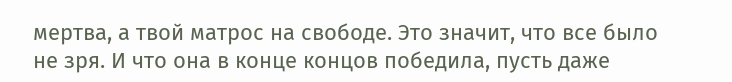мертва, а твой матрос на свободе. Это значит, что все было не зря. И что она в конце концов победила, пусть даже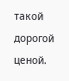такой дорогой ценой.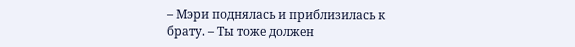– Мэри поднялась и приблизилась к брату. – Ты тоже должен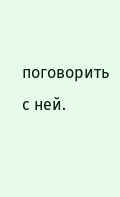поговорить с ней.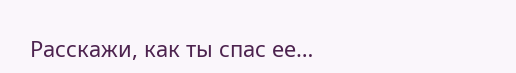Расскажи, как ты спас ее…